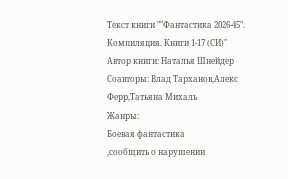Текст книги ""Фантастика 2026-45". Компиляция. Книги 1-17 (СИ)"
Автор книги: Наталья Шнейдер
Соавторы: Влад Тарханов,Алекс Ферр,Татьяна Михаль
Жанры:
Боевая фантастика
,сообщить о нарушении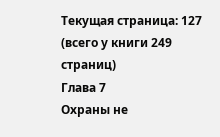Текущая страница: 127 (всего у книги 249 страниц)
Глава 7
Охраны не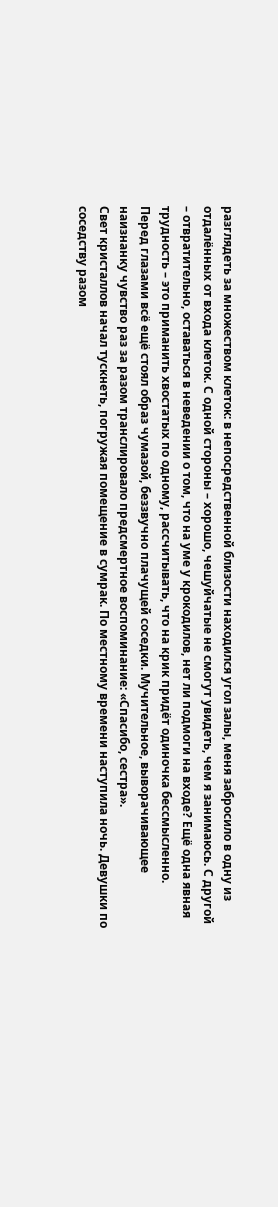разглядеть за множеством клеток: в непосредственной близости находился угол залы, меня забросило в одну из отдалённых от входа клеток. С одной стороны – хорошо, чешуйчатые не смогут увидеть, чем я занимаюсь. С другой – отвратительно, оставаться в неведении о том, что на уме у крокодилов, нет ли подмоги на входе? Ещё одна явная трудность – это приманить хвостатых по одному, рассчитывать, что на крик придёт одиночка бессмысленно.
Перед глазами всё ещё стоял образ чумазой, беззвучно плачущей соседки. Мучительное, выворачивающее наизнанку чувство раз за разом транслировало предсмертное воспоминание: «Спасибо, сестра».
Свет кристаллов начал тускнеть, погружая помещение в сумрак. По местному времени наступила ночь. Девушки по соседству разом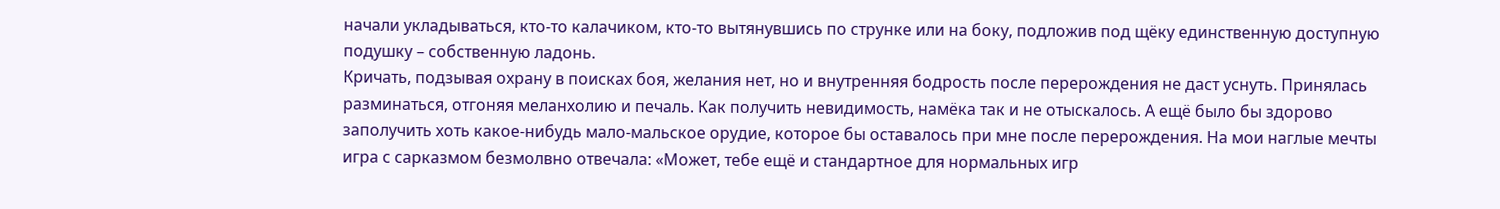начали укладываться, кто-то калачиком, кто-то вытянувшись по струнке или на боку, подложив под щёку единственную доступную подушку – собственную ладонь.
Кричать, подзывая охрану в поисках боя, желания нет, но и внутренняя бодрость после перерождения не даст уснуть. Принялась разминаться, отгоняя меланхолию и печаль. Как получить невидимость, намёка так и не отыскалось. А ещё было бы здорово заполучить хоть какое-нибудь мало-мальское орудие, которое бы оставалось при мне после перерождения. На мои наглые мечты игра с сарказмом безмолвно отвечала: «Может, тебе ещё и стандартное для нормальных игр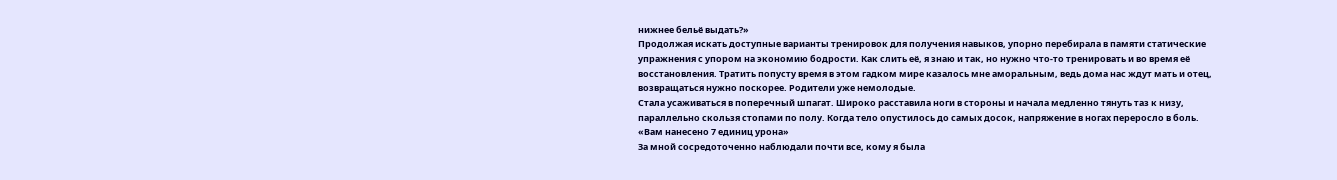нижнее бельё выдать?»
Продолжая искать доступные варианты тренировок для получения навыков, упорно перебирала в памяти статические упражнения с упором на экономию бодрости. Как слить её, я знаю и так, но нужно что-то тренировать и во время её восстановления. Тратить попусту время в этом гадком мире казалось мне аморальным, ведь дома нас ждут мать и отец, возвращаться нужно поскорее. Родители уже немолодые.
Стала усаживаться в поперечный шпагат. Широко расставила ноги в стороны и начала медленно тянуть таз к низу, параллельно скользя стопами по полу. Когда тело опустилось до самых досок, напряжение в ногах переросло в боль.
«Вам нанесено 7 единиц урона»
За мной сосредоточенно наблюдали почти все, кому я была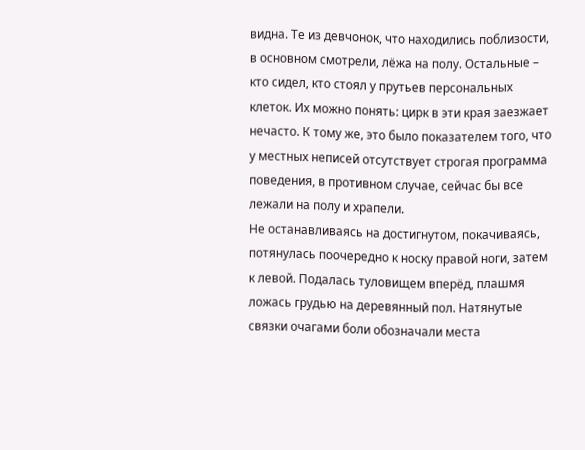видна. Те из девчонок, что находились поблизости, в основном смотрели, лёжа на полу. Остальные – кто сидел, кто стоял у прутьев персональных клеток. Их можно понять: цирк в эти края заезжает нечасто. К тому же, это было показателем того, что у местных неписей отсутствует строгая программа поведения, в противном случае, сейчас бы все лежали на полу и храпели.
Не останавливаясь на достигнутом, покачиваясь, потянулась поочередно к носку правой ноги, затем к левой. Подалась туловищем вперёд, плашмя ложась грудью на деревянный пол. Натянутые связки очагами боли обозначали места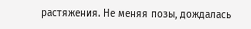растяжения. Не меняя позы, дождалась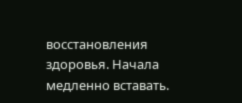восстановления здоровья. Начала медленно вставать.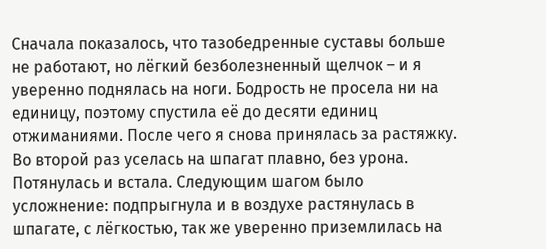Сначала показалось, что тазобедренные суставы больше не работают, но лёгкий безболезненный щелчок – и я уверенно поднялась на ноги. Бодрость не просела ни на единицу, поэтому спустила её до десяти единиц отжиманиями. После чего я снова принялась за растяжку.
Во второй раз уселась на шпагат плавно, без урона. Потянулась и встала. Следующим шагом было усложнение: подпрыгнула и в воздухе растянулась в шпагате, с лёгкостью, так же уверенно приземлилась на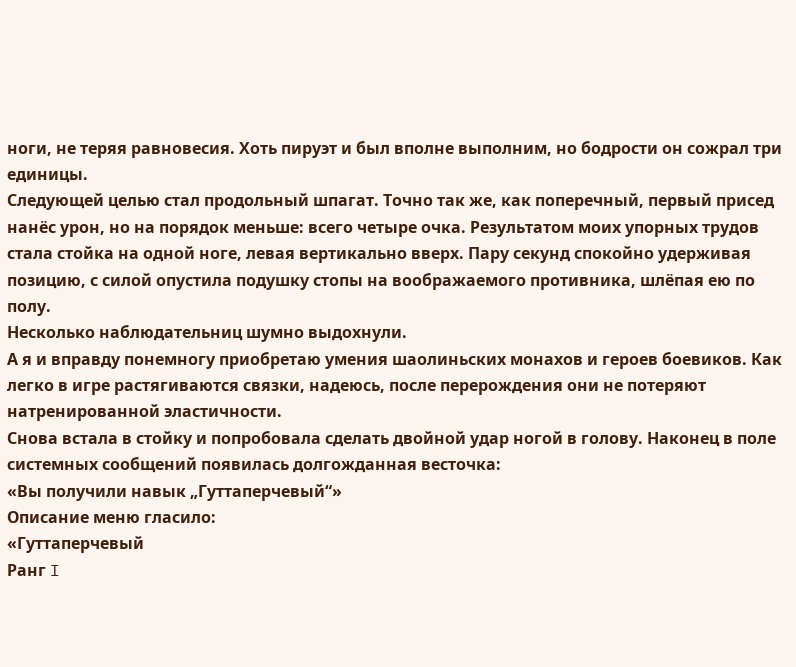ноги, не теряя равновесия. Хоть пируэт и был вполне выполним, но бодрости он сожрал три единицы.
Следующей целью стал продольный шпагат. Точно так же, как поперечный, первый присед нанёс урон, но на порядок меньше: всего четыре очка. Результатом моих упорных трудов стала стойка на одной ноге, левая вертикально вверх. Пару секунд спокойно удерживая позицию, с силой опустила подушку стопы на воображаемого противника, шлёпая ею по полу.
Несколько наблюдательниц шумно выдохнули.
А я и вправду понемногу приобретаю умения шаолиньских монахов и героев боевиков. Как легко в игре растягиваются связки, надеюсь, после перерождения они не потеряют натренированной эластичности.
Снова встала в стойку и попробовала сделать двойной удар ногой в голову. Наконец в поле системных сообщений появилась долгожданная весточка:
«Вы получили навык „Гуттаперчевый“»
Описание меню гласило:
«Гуттаперчевый
Ранг I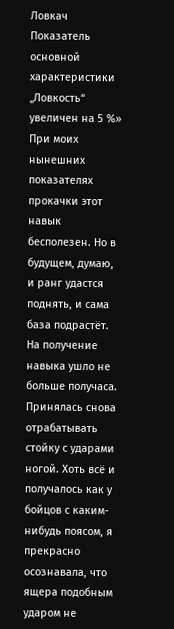Ловкач
Показатель основной характеристики „Ловкость“ увеличен на 5 %»
При моих нынешних показателях прокачки этот навык бесполезен. Но в будущем, думаю, и ранг удастся поднять, и сама база подрастёт.
На получение навыка ушло не больше получаса. Принялась снова отрабатывать стойку с ударами ногой. Хоть всё и получалось как у бойцов с каким-нибудь поясом, я прекрасно осознавала, что ящера подобным ударом не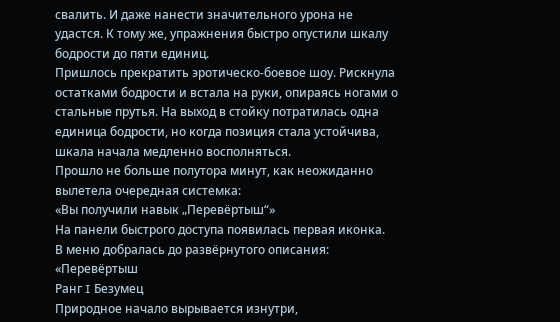свалить. И даже нанести значительного урона не удастся. К тому же, упражнения быстро опустили шкалу бодрости до пяти единиц.
Пришлось прекратить эротическо-боевое шоу. Рискнула остатками бодрости и встала на руки, опираясь ногами о стальные прутья. На выход в стойку потратилась одна единица бодрости, но когда позиция стала устойчива, шкала начала медленно восполняться.
Прошло не больше полутора минут, как неожиданно вылетела очередная системка:
«Вы получили навык „Перевёртыш“»
На панели быстрого доступа появилась первая иконка.
В меню добралась до развёрнутого описания:
«Перевёртыш
Ранг I Безумец
Природное начало вырывается изнутри,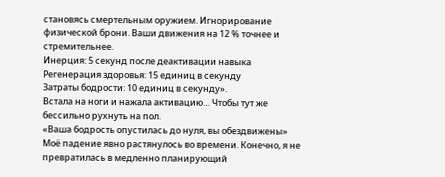становясь смертельным оружием. Игнорирование физической брони. Ваши движения на 12 % точнее и стремительнее.
Инерция: 5 секунд после деактивации навыка
Регенерация здоровья: 15 единиц в секунду
Затраты бодрости: 10 единиц в секунду».
Встала на ноги и нажала активацию… Чтобы тут же бессильно рухнуть на пол.
«Ваша бодрость опустилась до нуля, вы обездвижены»
Моё падение явно растянулось во времени. Конечно, я не превратилась в медленно планирующий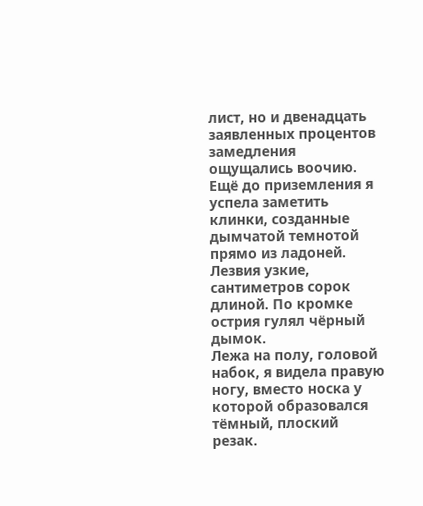лист, но и двенадцать заявленных процентов замедления ощущались воочию. Ещё до приземления я успела заметить клинки, созданные дымчатой темнотой прямо из ладоней. Лезвия узкие, сантиметров сорок длиной. По кромке острия гулял чёрный дымок.
Лежа на полу, головой набок, я видела правую ногу, вместо носка у которой образовался тёмный, плоский резак.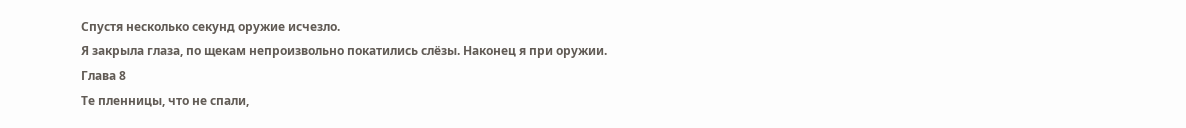Спустя несколько секунд оружие исчезло.
Я закрыла глаза, по щекам непроизвольно покатились слёзы. Наконец я при оружии.
Глава 8
Те пленницы, что не спали,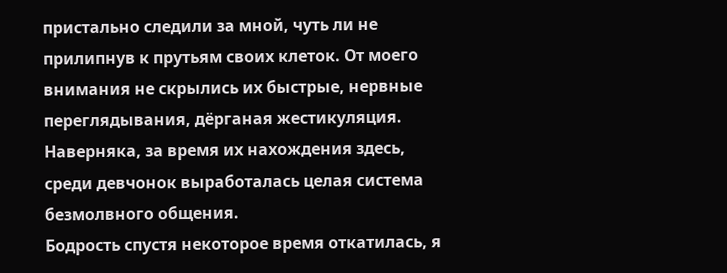пристально следили за мной, чуть ли не прилипнув к прутьям своих клеток. От моего внимания не скрылись их быстрые, нервные переглядывания, дёрганая жестикуляция. Наверняка, за время их нахождения здесь, среди девчонок выработалась целая система безмолвного общения.
Бодрость спустя некоторое время откатилась, я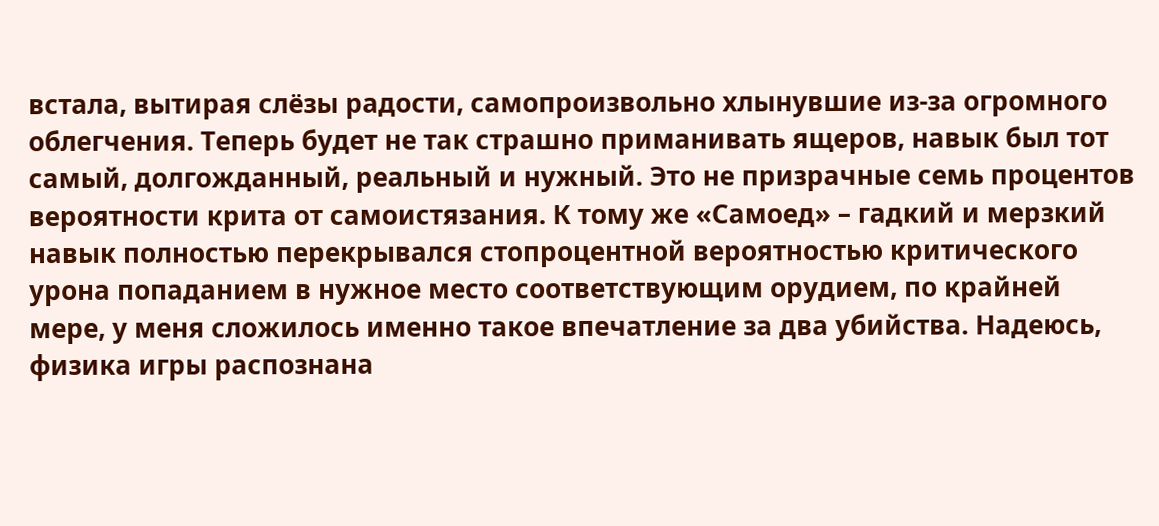встала, вытирая слёзы радости, самопроизвольно хлынувшие из-за огромного облегчения. Теперь будет не так страшно приманивать ящеров, навык был тот самый, долгожданный, реальный и нужный. Это не призрачные семь процентов вероятности крита от самоистязания. К тому же «Самоед» – гадкий и мерзкий навык полностью перекрывался стопроцентной вероятностью критического урона попаданием в нужное место соответствующим орудием, по крайней мере, у меня сложилось именно такое впечатление за два убийства. Надеюсь, физика игры распознана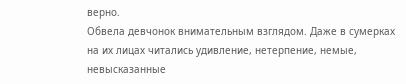верно.
Обвела девчонок внимательным взглядом. Даже в сумерках на их лицах читались удивление, нетерпение, немые, невысказанные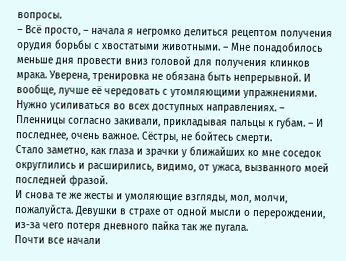вопросы.
– Всё просто, – начала я негромко делиться рецептом получения орудия борьбы с хвостатыми животными. – Мне понадобилось меньше дня провести вниз головой для получения клинков мрака. Уверена, тренировка не обязана быть непрерывной. И вообще, лучше её чередовать с утомляющими упражнениями. Нужно усиливаться во всех доступных направлениях. – Пленницы согласно закивали, прикладывая пальцы к губам. – И последнее, очень важное. Сёстры, не бойтесь смерти.
Стало заметно, как глаза и зрачки у ближайших ко мне соседок округлились и расширились, видимо, от ужаса, вызванного моей последней фразой.
И снова те же жесты и умоляющие взгляды, мол, молчи, пожалуйста. Девушки в страхе от одной мысли о перерождении, из-за чего потеря дневного пайка так же пугала.
Почти все начали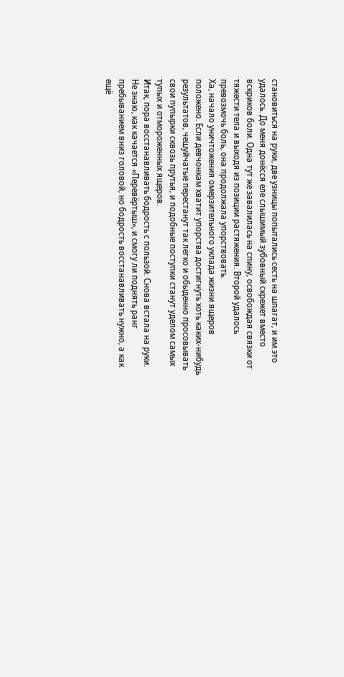становиться на руки, две узницы попытались сесть на шпагат, и им это удалось. До меня донёсся еле слышимый зубовный скрежет вместо вскриков боли. Одна тут же завалилась на спину, освобождая связки от тяжести тела и выходя из позиции растяжения. Второй удалось превозмочь боль, она продолжала упорствовать.
Ха, начало уничтожения омерзительного уклада жизни ящеров положено. Если девчонкам хватит упорства достигнуть хоть каких-нибудь результатов, чешуйчатые перестанут так легко и обыденно просовывать свои пупырки сквозь прутья, и подобные поступки станут уделом самых тупых и отмороженных ящеров.
Итак, пора восстанавливать бодрость с пользой. Снова встала на руки. Не знаю, как качается «Перевёртыш», и смогу ли поднять ранг пребыванием вниз головой, но бодрость восстанавливать нужно, а как ещё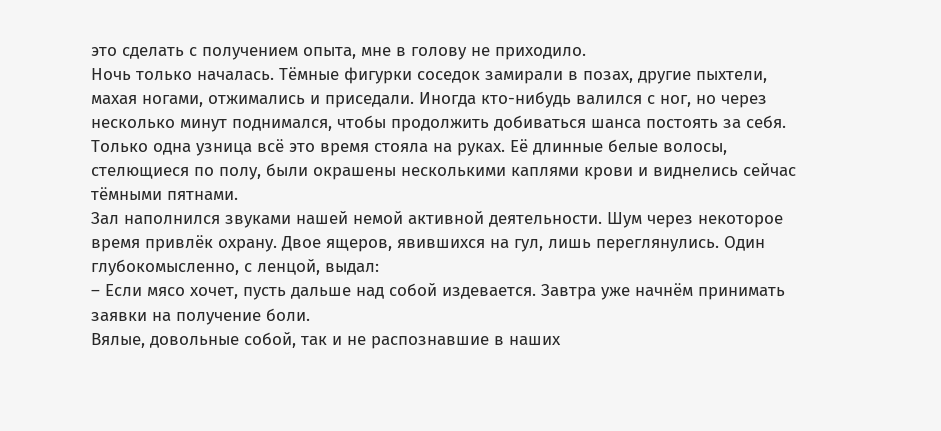это сделать с получением опыта, мне в голову не приходило.
Ночь только началась. Тёмные фигурки соседок замирали в позах, другие пыхтели, махая ногами, отжимались и приседали. Иногда кто-нибудь валился с ног, но через несколько минут поднимался, чтобы продолжить добиваться шанса постоять за себя.
Только одна узница всё это время стояла на руках. Её длинные белые волосы, стелющиеся по полу, были окрашены несколькими каплями крови и виднелись сейчас тёмными пятнами.
Зал наполнился звуками нашей немой активной деятельности. Шум через некоторое время привлёк охрану. Двое ящеров, явившихся на гул, лишь переглянулись. Один глубокомысленно, с ленцой, выдал:
– Если мясо хочет, пусть дальше над собой издевается. Завтра уже начнём принимать заявки на получение боли.
Вялые, довольные собой, так и не распознавшие в наших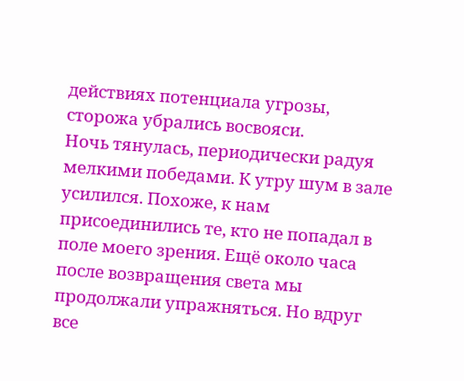действиях потенциала угрозы, сторожа убрались восвояси.
Ночь тянулась, периодически радуя мелкими победами. К утру шум в зале усилился. Похоже, к нам присоединились те, кто не попадал в поле моего зрения. Ещё около часа после возвращения света мы продолжали упражняться. Но вдруг все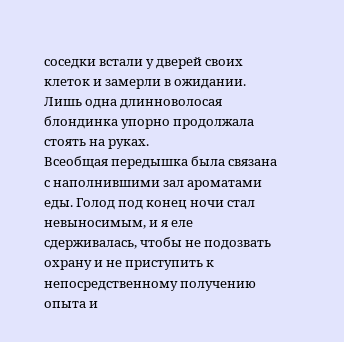соседки встали у дверей своих клеток и замерли в ожидании. Лишь одна длинноволосая блондинка упорно продолжала стоять на руках.
Всеобщая передышка была связана с наполнившими зал ароматами еды. Голод под конец ночи стал невыносимым, и я еле сдерживалась, чтобы не подозвать охрану и не приступить к непосредственному получению опыта и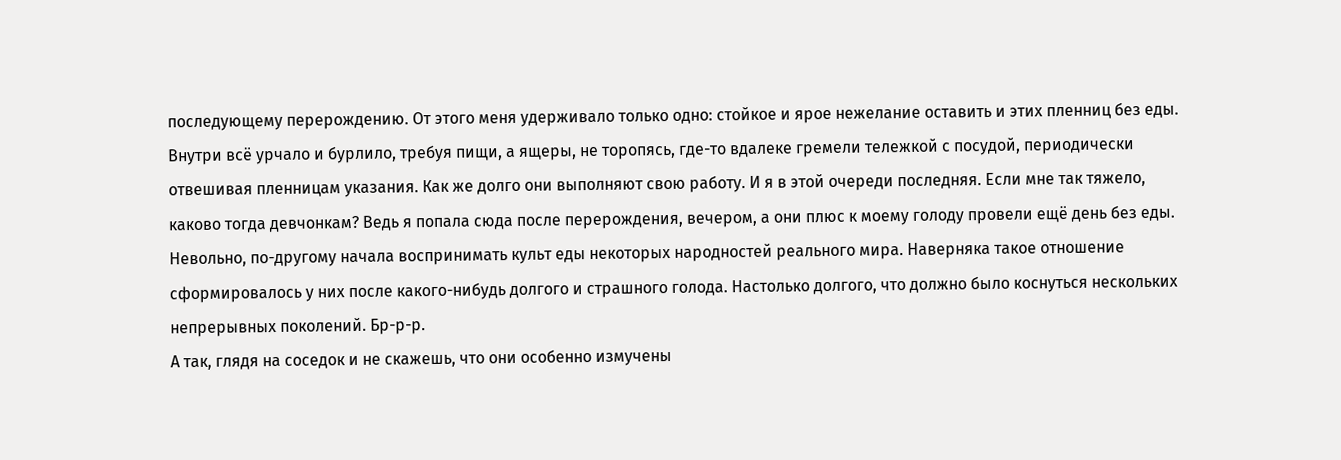последующему перерождению. От этого меня удерживало только одно: стойкое и ярое нежелание оставить и этих пленниц без еды.
Внутри всё урчало и бурлило, требуя пищи, а ящеры, не торопясь, где-то вдалеке гремели тележкой с посудой, периодически отвешивая пленницам указания. Как же долго они выполняют свою работу. И я в этой очереди последняя. Если мне так тяжело, каково тогда девчонкам? Ведь я попала сюда после перерождения, вечером, а они плюс к моему голоду провели ещё день без еды. Невольно, по-другому начала воспринимать культ еды некоторых народностей реального мира. Наверняка такое отношение сформировалось у них после какого-нибудь долгого и страшного голода. Настолько долгого, что должно было коснуться нескольких непрерывных поколений. Бр-р-р.
А так, глядя на соседок и не скажешь, что они особенно измучены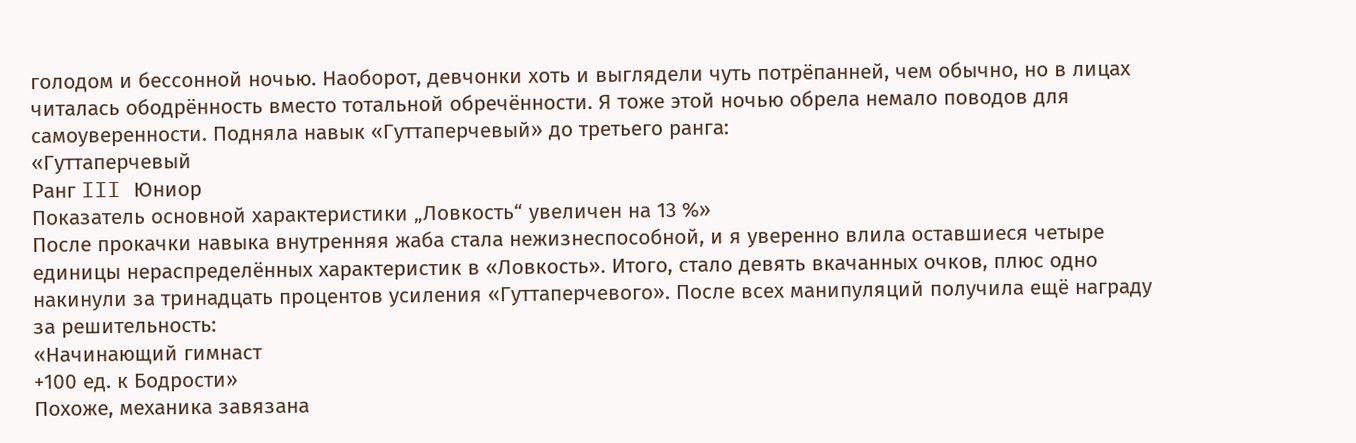голодом и бессонной ночью. Наоборот, девчонки хоть и выглядели чуть потрёпанней, чем обычно, но в лицах читалась ободрённость вместо тотальной обречённости. Я тоже этой ночью обрела немало поводов для самоуверенности. Подняла навык «Гуттаперчевый» до третьего ранга:
«Гуттаперчевый
Ранг III Юниор
Показатель основной характеристики „Ловкость“ увеличен на 13 %»
После прокачки навыка внутренняя жаба стала нежизнеспособной, и я уверенно влила оставшиеся четыре единицы нераспределённых характеристик в «Ловкость». Итого, стало девять вкачанных очков, плюс одно накинули за тринадцать процентов усиления «Гуттаперчевого». После всех манипуляций получила ещё награду за решительность:
«Начинающий гимнаст
+100 ед. к Бодрости»
Похоже, механика завязана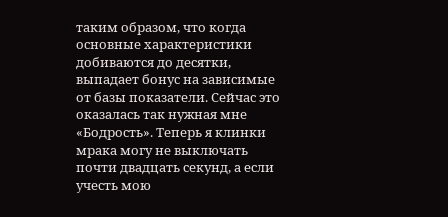таким образом, что когда основные характеристики добиваются до десятки, выпадает бонус на зависимые от базы показатели. Сейчас это оказалась так нужная мне «Бодрость». Теперь я клинки мрака могу не выключать почти двадцать секунд, а если учесть мою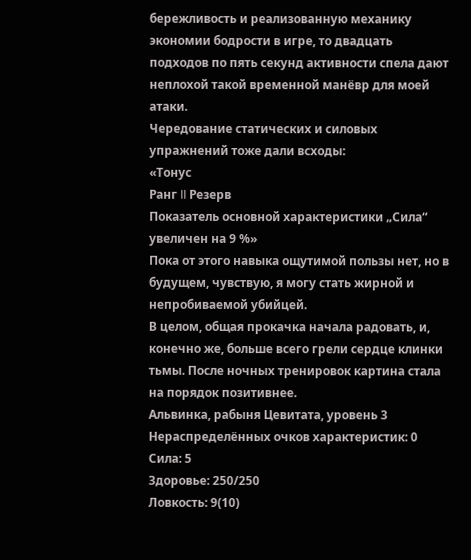бережливость и реализованную механику экономии бодрости в игре, то двадцать подходов по пять секунд активности спела дают неплохой такой временной манёвр для моей атаки.
Чередование статических и силовых упражнений тоже дали всходы:
«Тонус
Ранг II Резерв
Показатель основной характеристики „Сила“ увеличен на 9 %»
Пока от этого навыка ощутимой пользы нет, но в будущем, чувствую, я могу стать жирной и непробиваемой убийцей.
В целом, общая прокачка начала радовать, и, конечно же, больше всего грели сердце клинки тьмы. После ночных тренировок картина стала на порядок позитивнее.
Альвинка, рабыня Цевитата, уровень 3
Нераспределённых очков характеристик: 0
Сила: 5
Здоровье: 250/250
Ловкость: 9(10)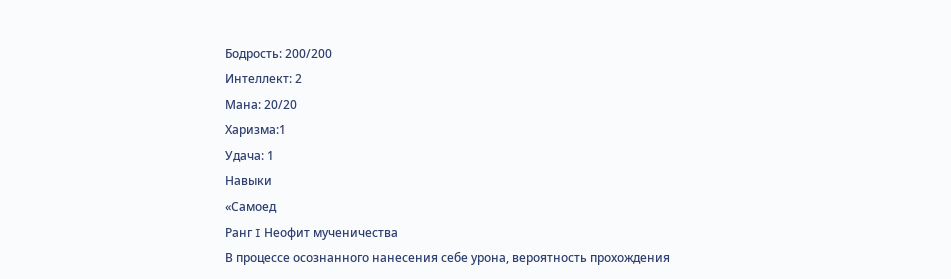Бодрость: 200/200
Интеллект: 2
Мана: 20/20
Харизма:1
Удача: 1
Навыки
«Самоед
Ранг I Неофит мученичества
В процессе осознанного нанесения себе урона, вероятность прохождения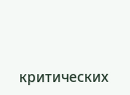критических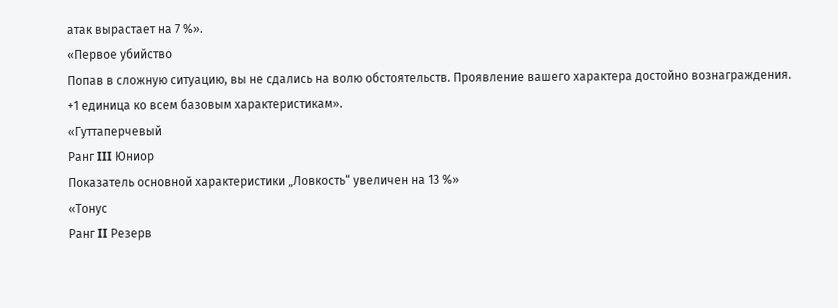атак вырастает на 7 %».
«Первое убийство
Попав в сложную ситуацию, вы не сдались на волю обстоятельств. Проявление вашего характера достойно вознаграждения.
+1 единица ко всем базовым характеристикам».
«Гуттаперчевый
Ранг III Юниор
Показатель основной характеристики „Ловкость“ увеличен на 13 %»
«Тонус
Ранг II Резерв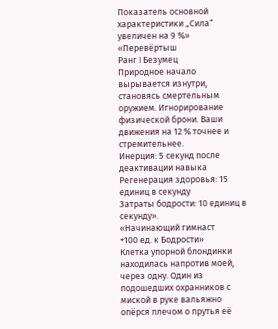Показатель основной характеристики „Сила“ увеличен на 9 %»
«Перевёртыш
Ранг I Безумец
Природное начало вырывается изнутри, становясь смертельным оружием. Игнорирование физической брони. Ваши движения на 12 % точнее и стремительнее.
Инерция: 5 секунд после деактивации навыка
Регенерация здоровья: 15 единиц в секунду
Затраты бодрости: 10 единиц в секунду».
«Начинающий гимнаст
+100 ед. к Бодрости»
Клетка упорной блондинки находилась напротив моей, через одну. Один из подошедших охранников с миской в руке вальяжно опёрся плечом о прутья её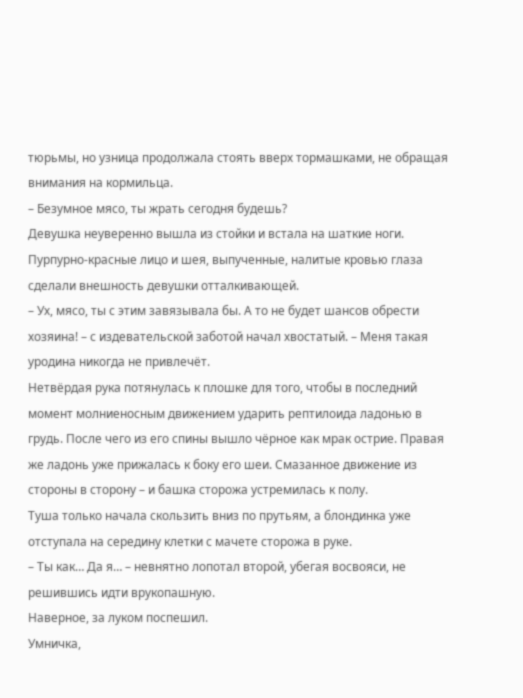тюрьмы, но узница продолжала стоять вверх тормашками, не обращая внимания на кормильца.
– Безумное мясо, ты жрать сегодня будешь?
Девушка неуверенно вышла из стойки и встала на шаткие ноги. Пурпурно-красные лицо и шея, выпученные, налитые кровью глаза сделали внешность девушки отталкивающей.
– Ух, мясо, ты с этим завязывала бы. А то не будет шансов обрести хозяина! – с издевательской заботой начал хвостатый. – Меня такая уродина никогда не привлечёт.
Нетвёрдая рука потянулась к плошке для того, чтобы в последний момент молниеносным движением ударить рептилоида ладонью в грудь. После чего из его спины вышло чёрное как мрак острие. Правая же ладонь уже прижалась к боку его шеи. Смазанное движение из стороны в сторону – и башка сторожа устремилась к полу.
Туша только начала скользить вниз по прутьям, а блондинка уже отступала на середину клетки с мачете сторожа в руке.
– Ты как… Да я… – невнятно лопотал второй, убегая восвояси, не решившись идти врукопашную.
Наверное, за луком поспешил.
Умничка,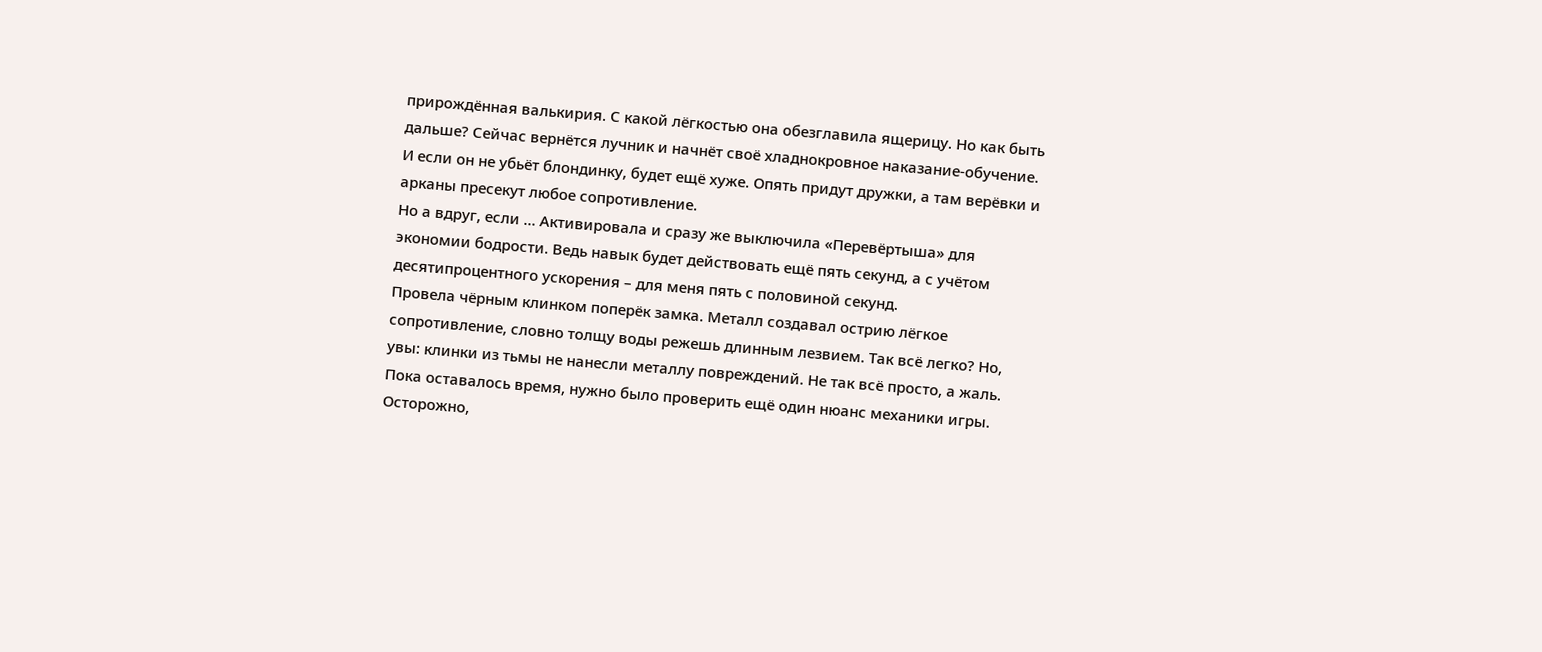прирождённая валькирия. С какой лёгкостью она обезглавила ящерицу. Но как быть дальше? Сейчас вернётся лучник и начнёт своё хладнокровное наказание-обучение. И если он не убьёт блондинку, будет ещё хуже. Опять придут дружки, а там верёвки и арканы пресекут любое сопротивление.
Но а вдруг, если … Активировала и сразу же выключила «Перевёртыша» для экономии бодрости. Ведь навык будет действовать ещё пять секунд, а с учётом десятипроцентного ускорения – для меня пять с половиной секунд.
Провела чёрным клинком поперёк замка. Металл создавал острию лёгкое сопротивление, словно толщу воды режешь длинным лезвием. Так всё легко? Но, увы: клинки из тьмы не нанесли металлу повреждений. Не так всё просто, а жаль.
Пока оставалось время, нужно было проверить ещё один нюанс механики игры. Осторожно,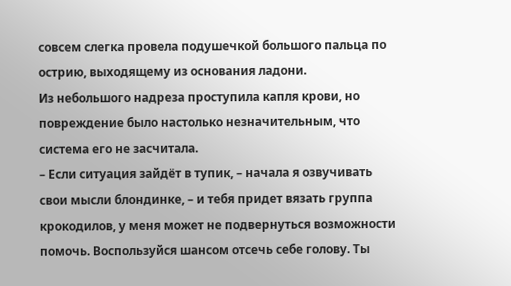совсем слегка провела подушечкой большого пальца по острию, выходящему из основания ладони.
Из небольшого надреза проступила капля крови, но повреждение было настолько незначительным, что система его не засчитала.
– Если ситуация зайдёт в тупик, – начала я озвучивать свои мысли блондинке, – и тебя придет вязать группа крокодилов, у меня может не подвернуться возможности помочь. Воспользуйся шансом отсечь себе голову. Ты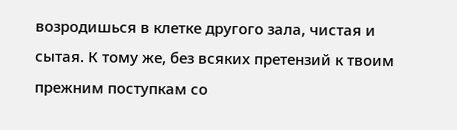возродишься в клетке другого зала, чистая и сытая. К тому же, без всяких претензий к твоим прежним поступкам со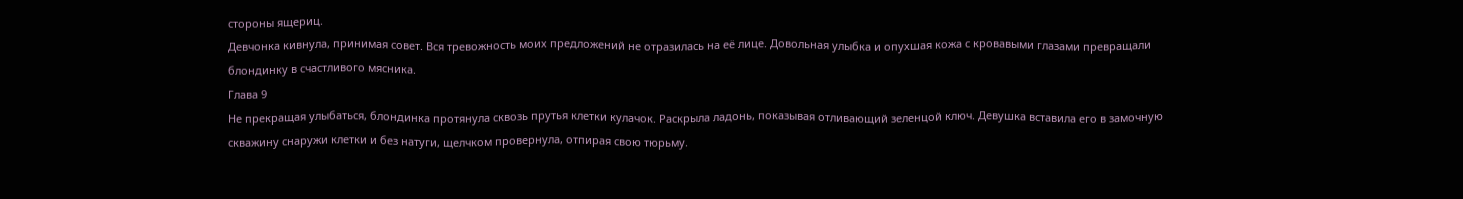стороны ящериц.
Девчонка кивнула, принимая совет. Вся тревожность моих предложений не отразилась на её лице. Довольная улыбка и опухшая кожа с кровавыми глазами превращали блондинку в счастливого мясника.
Глава 9
Не прекращая улыбаться, блондинка протянула сквозь прутья клетки кулачок. Раскрыла ладонь, показывая отливающий зеленцой ключ. Девушка вставила его в замочную скважину снаружи клетки и без натуги, щелчком провернула, отпирая свою тюрьму.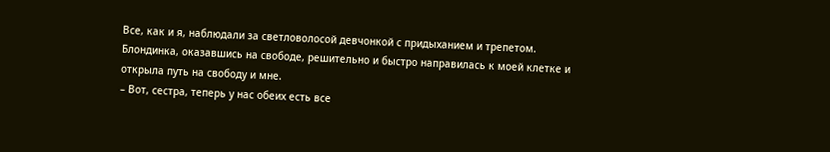Все, как и я, наблюдали за светловолосой девчонкой с придыханием и трепетом. Блондинка, оказавшись на свободе, решительно и быстро направилась к моей клетке и открыла путь на свободу и мне.
– Вот, сестра, теперь у нас обеих есть все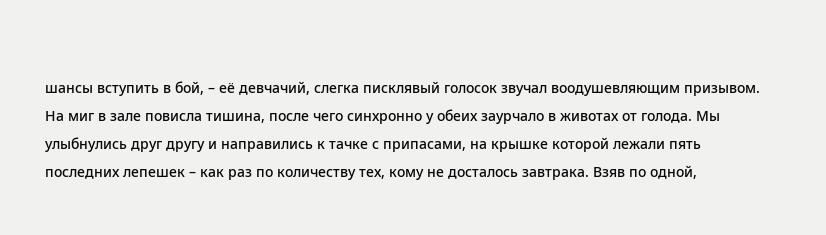шансы вступить в бой, – её девчачий, слегка писклявый голосок звучал воодушевляющим призывом.
На миг в зале повисла тишина, после чего синхронно у обеих заурчало в животах от голода. Мы улыбнулись друг другу и направились к тачке с припасами, на крышке которой лежали пять последних лепешек – как раз по количеству тех, кому не досталось завтрака. Взяв по одной,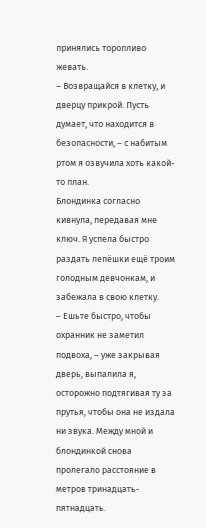принялись торопливо жевать.
– Возвращайся в клетку, и дверцу прикрой. Пусть думает, что находится в безопасности, – с набитым ртом я озвучила хоть какой-то план.
Блондинка согласно кивнула, передавая мне ключ. Я успела быстро раздать лепёшки ещё троим голодным девчонкам, и забежала в свою клетку.
– Ешьте быстро, чтобы охранник не заметил подвоха, – уже закрывая дверь, выпалила я, осторожно подтягивая ту за прутья, чтобы она не издала ни звука. Между мной и блондинкой снова пролегало расстояние в метров тринадцать-пятнадцать.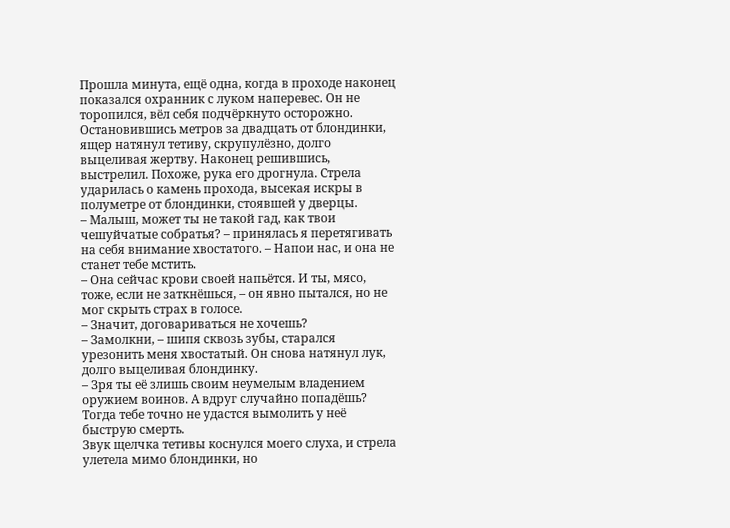Прошла минута, ещё одна, когда в проходе наконец показался охранник с луком наперевес. Он не торопился, вёл себя подчёркнуто осторожно. Остановившись метров за двадцать от блондинки, ящер натянул тетиву, скрупулёзно, долго выцеливая жертву. Наконец решившись, выстрелил. Похоже, рука его дрогнула. Стрела ударилась о камень прохода, высекая искры в полуметре от блондинки, стоявшей у дверцы.
– Малыш, может ты не такой гад, как твои чешуйчатые собратья? – принялась я перетягивать на себя внимание хвостатого. – Напои нас, и она не станет тебе мстить.
– Она сейчас крови своей напьётся. И ты, мясо, тоже, если не заткнёшься, – он явно пытался, но не мог скрыть страх в голосе.
– Значит, договариваться не хочешь?
– Замолкни, – шипя сквозь зубы, старался урезонить меня хвостатый. Он снова натянул лук, долго выцеливая блондинку.
– Зря ты её злишь своим неумелым владением оружием воинов. А вдруг случайно попадёшь? Тогда тебе точно не удастся вымолить у неё быструю смерть.
Звук щелчка тетивы коснулся моего слуха, и стрела улетела мимо блондинки, но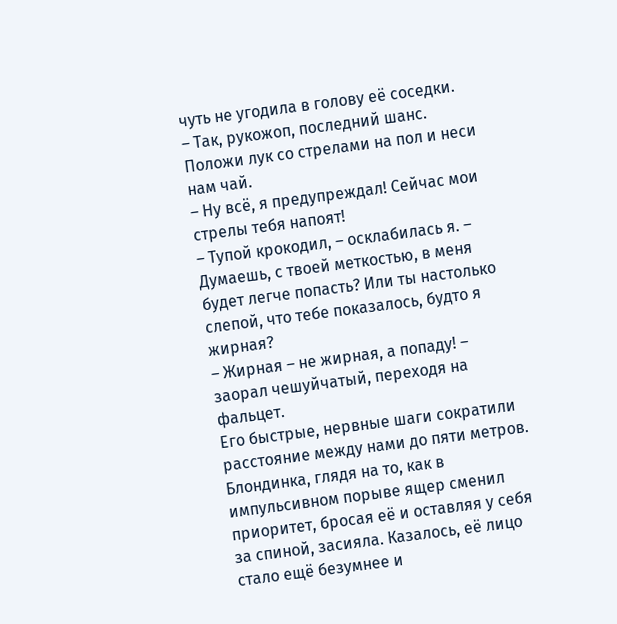чуть не угодила в голову её соседки.
– Так, рукожоп, последний шанс. Положи лук со стрелами на пол и неси нам чай.
– Ну всё, я предупреждал! Сейчас мои стрелы тебя напоят!
– Тупой крокодил, – осклабилась я. – Думаешь, с твоей меткостью, в меня будет легче попасть? Или ты настолько слепой, что тебе показалось, будто я жирная?
– Жирная – не жирная, а попаду! – заорал чешуйчатый, переходя на фальцет.
Его быстрые, нервные шаги сократили расстояние между нами до пяти метров.
Блондинка, глядя на то, как в импульсивном порыве ящер сменил приоритет, бросая её и оставляя у себя за спиной, засияла. Казалось, её лицо стало ещё безумнее и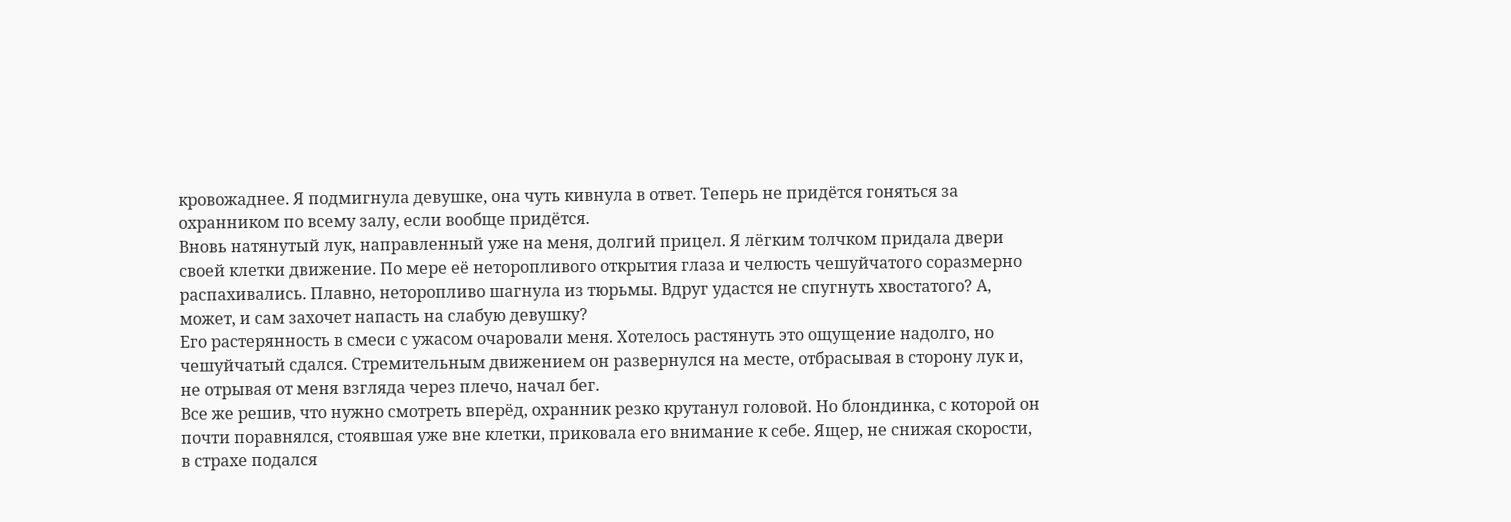кровожаднее. Я подмигнула девушке, она чуть кивнула в ответ. Теперь не придётся гоняться за охранником по всему залу, если вообще придётся.
Вновь натянутый лук, направленный уже на меня, долгий прицел. Я лёгким толчком придала двери своей клетки движение. По мере её неторопливого открытия глаза и челюсть чешуйчатого соразмерно распахивались. Плавно, неторопливо шагнула из тюрьмы. Вдруг удастся не спугнуть хвостатого? А, может, и сам захочет напасть на слабую девушку?
Его растерянность в смеси с ужасом очаровали меня. Хотелось растянуть это ощущение надолго, но чешуйчатый сдался. Стремительным движением он развернулся на месте, отбрасывая в сторону лук и, не отрывая от меня взгляда через плечо, начал бег.
Все же решив, что нужно смотреть вперёд, охранник резко крутанул головой. Но блондинка, с которой он почти поравнялся, стоявшая уже вне клетки, приковала его внимание к себе. Ящер, не снижая скорости, в страхе подался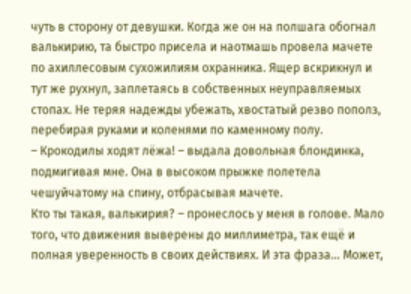чуть в сторону от девушки. Когда же он на полшага обогнал валькирию, та быстро присела и наотмашь провела мачете по ахиллесовым сухожилиям охранника. Ящер вскрикнул и тут же рухнул, заплетаясь в собственных неуправляемых стопах. Не теряя надежды убежать, хвостатый резво пополз, перебирая руками и коленями по каменному полу.
– Крокодилы ходят лёжа! – выдала довольная блондинка, подмигивая мне. Она в высоком прыжке полетела чешуйчатому на спину, отбрасывая мачете.
Кто ты такая, валькирия? – пронеслось у меня в голове. Мало того, что движения выверены до миллиметра, так ещё и полная уверенность в своих действиях. И эта фраза… Может,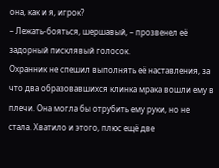она, как и я, игрок?
– Лежать-бояться, шершавый, – прозвенел её задорный писклявый голосок.
Охранник не спешил выполнять её наставления, за что два образовавшихся клинка мрака вошли ему в плечи. Она могла бы отрубить ему руки, но не стала. Хватило и этого, плюс ещё две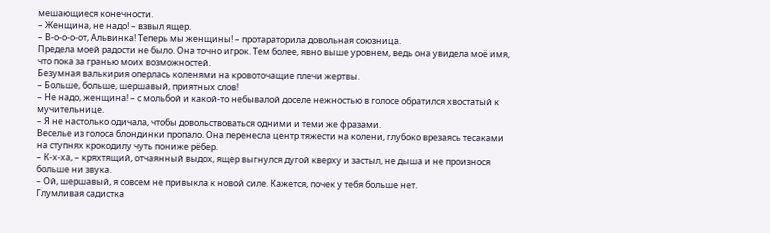мешающиеся конечности.
– Женщина, не надо! – взвыл ящер.
– В-о-о-о-от, Альвинка! Теперь мы женщины! – протараторила довольная союзница.
Предела моей радости не было. Она точно игрок. Тем более, явно выше уровнем, ведь она увидела моё имя, что пока за гранью моих возможностей.
Безумная валькирия оперлась коленями на кровоточащие плечи жертвы.
– Больше, больше, шершавый, приятных слов!
– Не надо, женщина! – с мольбой и какой-то небывалой доселе нежностью в голосе обратился хвостатый к мучительнице.
– Я не настолько одичала, чтобы довольствоваться одними и теми же фразами.
Веселье из голоса блондинки пропало. Она перенесла центр тяжести на колени, глубоко врезаясь тесаками на ступнях крокодилу чуть пониже рёбер.
– К-х-ха, – кряхтящий, отчаянный выдох, ящер выгнулся дугой кверху и застыл, не дыша и не произнося больше ни звука.
– Ой, шершавый, я совсем не привыкла к новой силе. Кажется, почек у тебя больше нет.
Глумливая садистка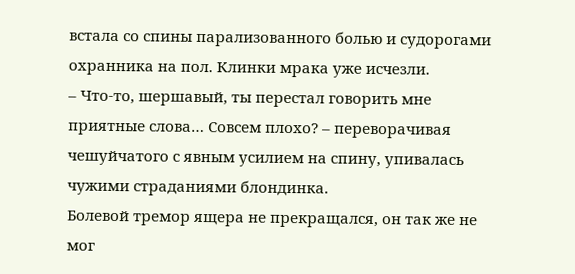встала со спины парализованного болью и судорогами охранника на пол. Клинки мрака уже исчезли.
– Что-то, шершавый, ты перестал говорить мне приятные слова… Совсем плохо? – переворачивая чешуйчатого с явным усилием на спину, упивалась чужими страданиями блондинка.
Болевой тремор ящера не прекращался, он так же не мог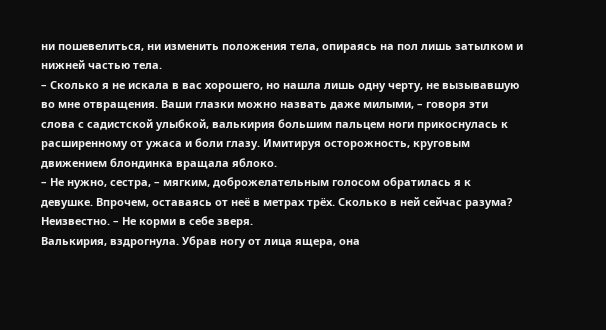ни пошевелиться, ни изменить положения тела, опираясь на пол лишь затылком и нижней частью тела.
– Сколько я не искала в вас хорошего, но нашла лишь одну черту, не вызывавшую во мне отвращения. Ваши глазки можно назвать даже милыми, – говоря эти слова с садистской улыбкой, валькирия большим пальцем ноги прикоснулась к расширенному от ужаса и боли глазу. Имитируя осторожность, круговым движением блондинка вращала яблоко.
– Не нужно, сестра, – мягким, доброжелательным голосом обратилась я к девушке. Впрочем, оставаясь от неё в метрах трёх. Сколько в ней сейчас разума? Неизвестно. – Не корми в себе зверя.
Валькирия, вздрогнула. Убрав ногу от лица ящера, она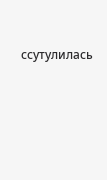ссутулилась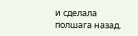и сделала полшага назад.